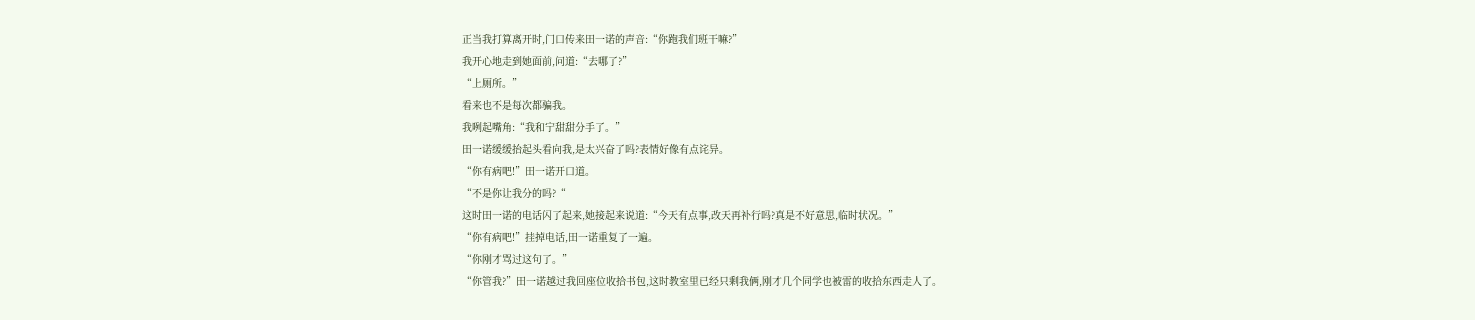正当我打算离开时,门口传来田一诺的声音:“你跑我们班干嘛?”
我开心地走到她面前,问道:“去哪了?”
“上厕所。”
看来也不是每次都骗我。
我咧起嘴角:“我和宁甜甜分手了。”
田一诺缓缓抬起头看向我,是太兴奋了吗?表情好像有点诧异。
“你有病吧!”田一诺开口道。
“不是你让我分的吗?“
这时田一诺的电话闪了起来,她接起来说道:“今天有点事,改天再补行吗?真是不好意思,临时状况。”
“你有病吧!”挂掉电话,田一诺重复了一遍。
“你刚才骂过这句了。”
“你管我?”田一诺越过我回座位收拾书包,这时教室里已经只剩我俩,刚才几个同学也被雷的收拾东西走人了。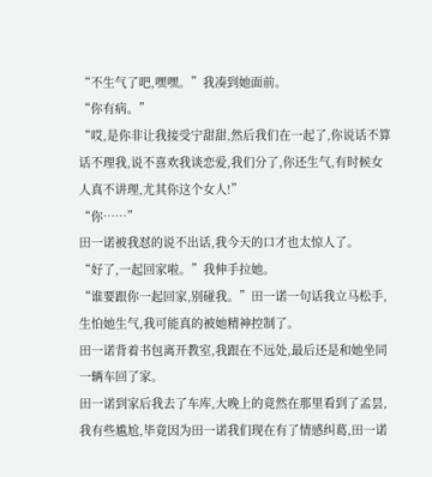“不生气了吧,嘿嘿。”我凑到她面前。
“你有病。”
“哎,是你非让我接受宁甜甜,然后我们在一起了,你说话不算话不理我,说不喜欢我谈恋爱,我们分了,你还生气,有时候女人真不讲理,尤其你这个女人!”
“你……”
田一诺被我怼的说不出话,我今天的口才也太惊人了。
“好了,一起回家啦。”我伸手拉她。
“谁要跟你一起回家,别碰我。”田一诺一句话我立马松手,生怕她生气,我可能真的被她精神控制了。
田一诺背着书包离开教室,我跟在不远处,最后还是和她坐同一辆车回了家。
田一诺到家后我去了车库,大晚上的竟然在那里看到了孟昙,我有些尴尬,毕竟因为田一诺我们现在有了情感纠葛,田一诺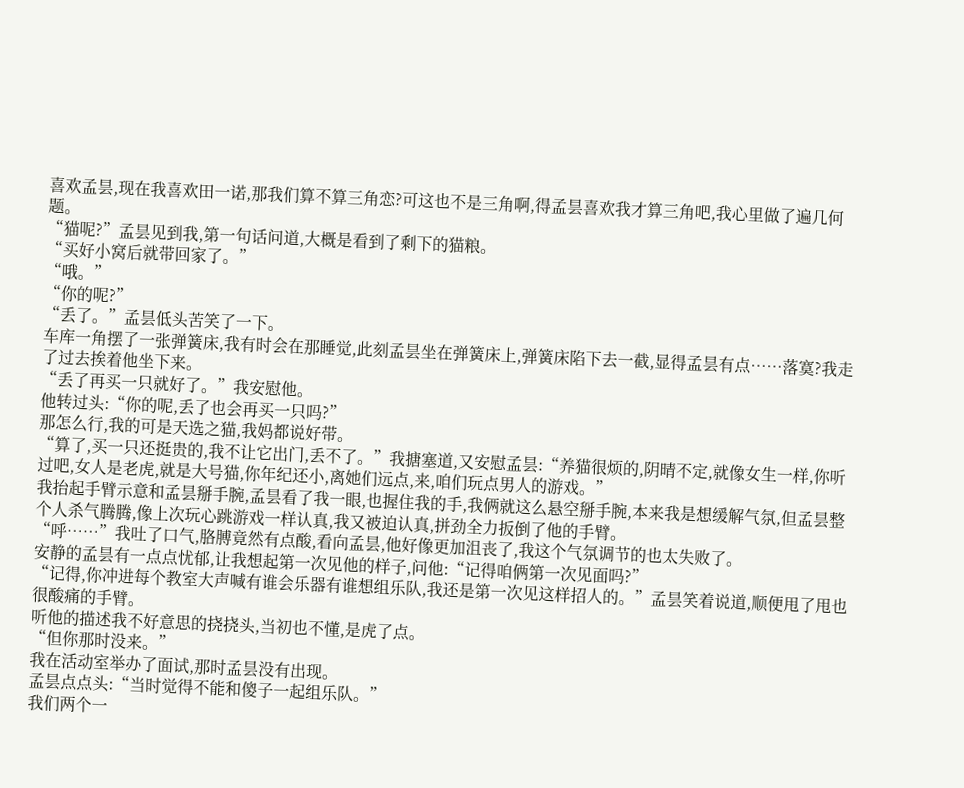喜欢孟昙,现在我喜欢田一诺,那我们算不算三角恋?可这也不是三角啊,得孟昙喜欢我才算三角吧,我心里做了遍几何题。
“猫呢?”孟昙见到我,第一句话问道,大概是看到了剩下的猫粮。
“买好小窝后就带回家了。”
“哦。”
“你的呢?”
“丢了。”孟昙低头苦笑了一下。
车库一角摆了一张弹簧床,我有时会在那睡觉,此刻孟昙坐在弹簧床上,弹簧床陷下去一截,显得孟昙有点……落寞?我走了过去挨着他坐下来。
“丢了再买一只就好了。”我安慰他。
他转过头:“你的呢,丢了也会再买一只吗?”
那怎么行,我的可是天选之猫,我妈都说好带。
“算了,买一只还挺贵的,我不让它出门,丢不了。”我搪塞道,又安慰孟昙:“养猫很烦的,阴晴不定,就像女生一样,你听过吧,女人是老虎,就是大号猫,你年纪还小,离她们远点,来,咱们玩点男人的游戏。”
我抬起手臂示意和孟昙掰手腕,孟昙看了我一眼,也握住我的手,我俩就这么悬空掰手腕,本来我是想缓解气氛,但孟昙整个人杀气腾腾,像上次玩心跳游戏一样认真,我又被迫认真,拼劲全力扳倒了他的手臂。
“呼……”我吐了口气,胳膊竟然有点酸,看向孟昙,他好像更加沮丧了,我这个气氛调节的也太失败了。
安静的孟昙有一点点忧郁,让我想起第一次见他的样子,问他:“记得咱俩第一次见面吗?”
“记得,你冲进每个教室大声喊有谁会乐器有谁想组乐队,我还是第一次见这样招人的。”孟昙笑着说道,顺便甩了甩也很酸痛的手臂。
听他的描述我不好意思的挠挠头,当初也不懂,是虎了点。
“但你那时没来。”
我在活动室举办了面试,那时孟昙没有出现。
孟昙点点头:“当时觉得不能和傻子一起组乐队。”
我们两个一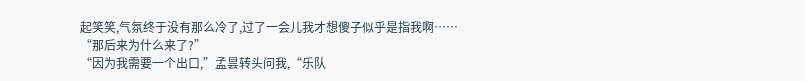起笑笑,气氛终于没有那么冷了,过了一会儿我才想傻子似乎是指我啊……
“那后来为什么来了?”
“因为我需要一个出口,”孟昙转头问我,“乐队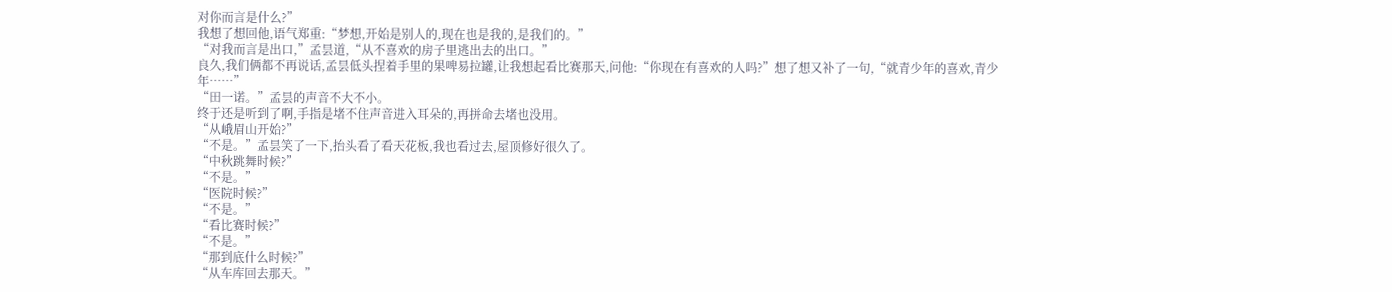对你而言是什么?”
我想了想回他,语气郑重:“梦想,开始是别人的,现在也是我的,是我们的。”
“对我而言是出口,”孟昙道,“从不喜欢的房子里逃出去的出口。”
良久,我们俩都不再说话,孟昙低头捏着手里的果啤易拉罐,让我想起看比赛那天,问他:“你现在有喜欢的人吗?”想了想又补了一句,“就青少年的喜欢,青少年……”
“田一诺。”孟昙的声音不大不小。
终于还是听到了啊,手指是堵不住声音进入耳朵的,再拼命去堵也没用。
“从峨眉山开始?”
“不是。”孟昙笑了一下,抬头看了看天花板,我也看过去,屋顶修好很久了。
“中秋跳舞时候?”
“不是。”
“医院时候?”
“不是。”
“看比赛时候?”
“不是。”
“那到底什么时候?”
“从车库回去那天。”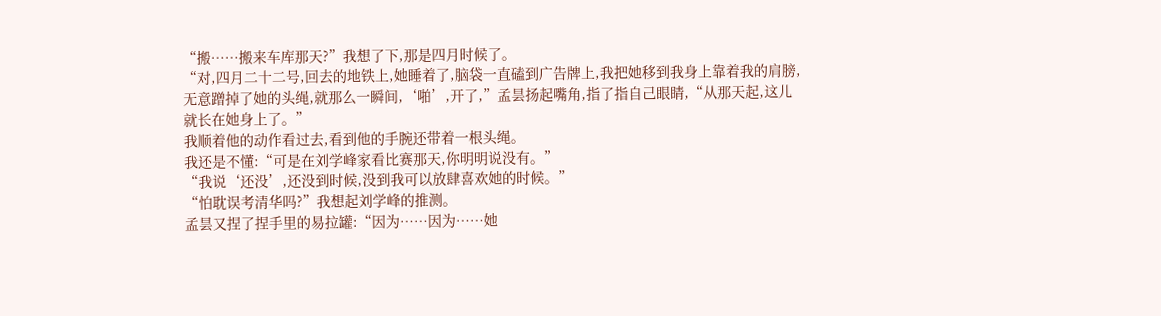“搬……搬来车库那天?”我想了下,那是四月时候了。
“对,四月二十二号,回去的地铁上,她睡着了,脑袋一直磕到广告牌上,我把她移到我身上靠着我的肩膀,无意蹭掉了她的头绳,就那么一瞬间,‘啪’,开了,”孟昙扬起嘴角,指了指自己眼睛,“从那天起,这儿就长在她身上了。”
我顺着他的动作看过去,看到他的手腕还带着一根头绳。
我还是不懂:“可是在刘学峰家看比赛那天,你明明说没有。”
“我说‘还没’,还没到时候,没到我可以放肆喜欢她的时候。”
“怕耽误考清华吗?”我想起刘学峰的推测。
孟昙又捏了捏手里的易拉罐:“因为……因为……她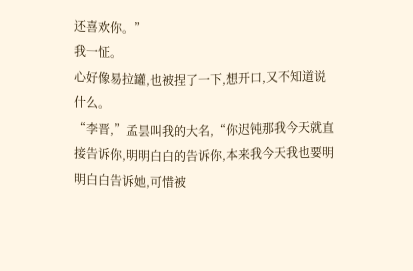还喜欢你。”
我一怔。
心好像易拉罐,也被捏了一下,想开口,又不知道说什么。
“李晋,”孟昙叫我的大名,“你迟钝那我今天就直接告诉你,明明白白的告诉你,本来我今天我也要明明白白告诉她,可惜被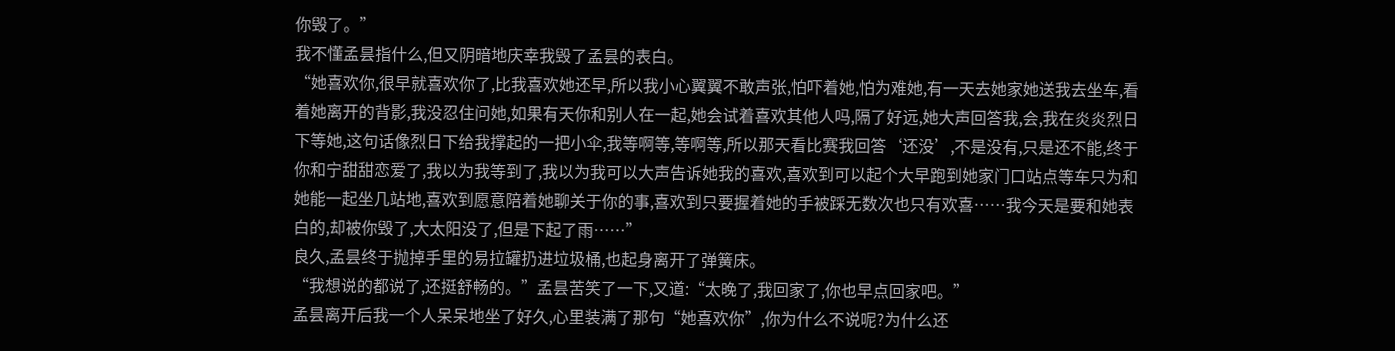你毁了。”
我不懂孟昙指什么,但又阴暗地庆幸我毁了孟昙的表白。
“她喜欢你,很早就喜欢你了,比我喜欢她还早,所以我小心翼翼不敢声张,怕吓着她,怕为难她,有一天去她家她送我去坐车,看着她离开的背影,我没忍住问她,如果有天你和别人在一起,她会试着喜欢其他人吗,隔了好远,她大声回答我,会,我在炎炎烈日下等她,这句话像烈日下给我撑起的一把小伞,我等啊等,等啊等,所以那天看比赛我回答‘还没’,不是没有,只是还不能,终于你和宁甜甜恋爱了,我以为我等到了,我以为我可以大声告诉她我的喜欢,喜欢到可以起个大早跑到她家门口站点等车只为和她能一起坐几站地,喜欢到愿意陪着她聊关于你的事,喜欢到只要握着她的手被踩无数次也只有欢喜……我今天是要和她表白的,却被你毁了,大太阳没了,但是下起了雨……”
良久,孟昙终于抛掉手里的易拉罐扔进垃圾桶,也起身离开了弹簧床。
“我想说的都说了,还挺舒畅的。”孟昙苦笑了一下,又道:“太晚了,我回家了,你也早点回家吧。”
孟昙离开后我一个人呆呆地坐了好久,心里装满了那句“她喜欢你”,你为什么不说呢?为什么还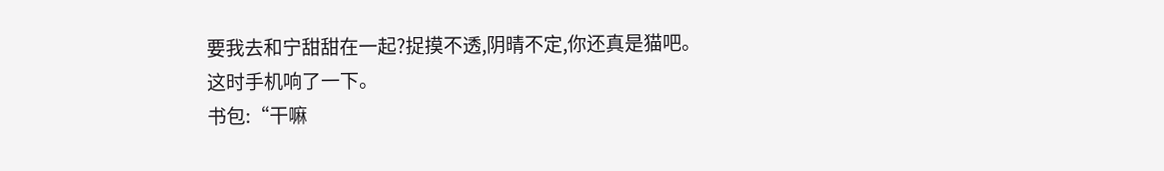要我去和宁甜甜在一起?捉摸不透,阴晴不定,你还真是猫吧。
这时手机响了一下。
书包:“干嘛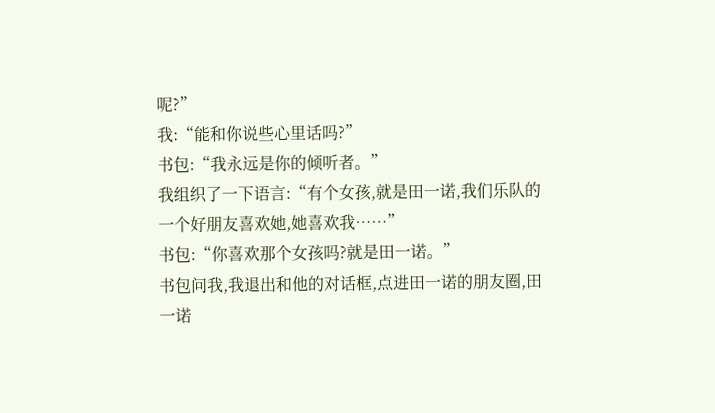呢?”
我:“能和你说些心里话吗?”
书包:“我永远是你的倾听者。”
我组织了一下语言:“有个女孩,就是田一诺,我们乐队的一个好朋友喜欢她,她喜欢我……”
书包:“你喜欢那个女孩吗?就是田一诺。”
书包问我,我退出和他的对话框,点进田一诺的朋友圈,田一诺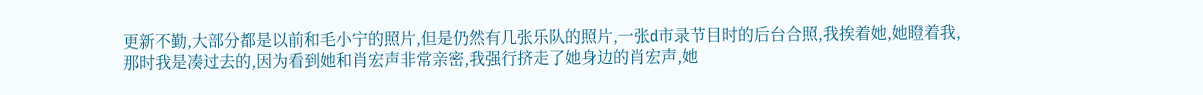更新不勤,大部分都是以前和毛小宁的照片,但是仍然有几张乐队的照片,一张d市录节目时的后台合照,我挨着她,她瞪着我,那时我是凑过去的,因为看到她和肖宏声非常亲密,我强行挤走了她身边的肖宏声,她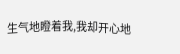生气地瞪着我,我却开心地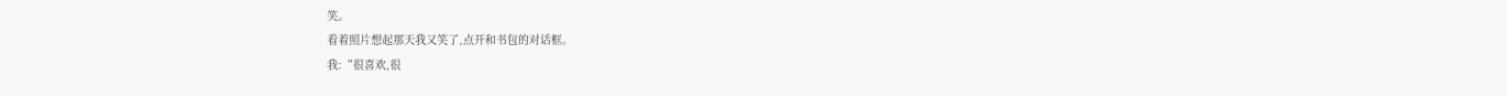笑。
看着照片想起那天我又笑了,点开和书包的对话框。
我:“很喜欢,很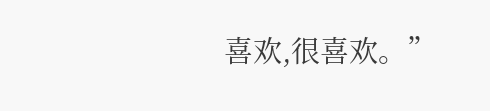喜欢,很喜欢。”